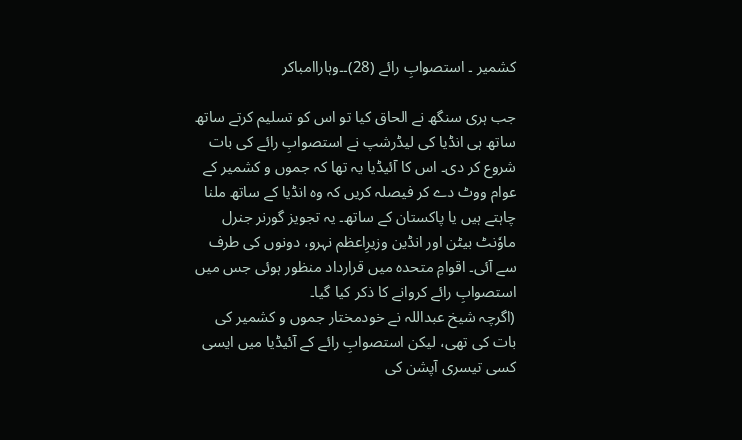کشمیر ۔ استصوابِ رائے (28)۔۔وہاراامباکر

جب ہری سنگھ نے الحاق کیا تو اس کو تسلیم کرتے ساتھ ساتھ ہی انڈیا کی لیڈرشپ نے استصوابِ رائے کی بات شروع کر دی۔ اس کا آئیڈیا یہ تھا کہ جموں و کشمیر کے عوام ووٹ دے کر فیصلہ کریں کہ وہ انڈیا کے ساتھ ملنا چاہتے ہیں یا پاکستان کے ساتھ۔ یہ تجویز گورنر جنرل ماوٗنٹ بیٹن اور انڈین وزیرِاعظم نہرو، دونوں کی طرف سے آئی۔ اقوامِ متحدہ میں قرارداد منظور ہوئی جس میں استصوابِ رائے کروانے کا ذکر کیا گیا۔
(اگرچہ شیخ عبداللہ نے خودمختار جموں و کشمیر کی بات کی تھی، لیکن استصوابِ رائے کے آئیڈیا میں ایسی کسی تیسری آپشن کی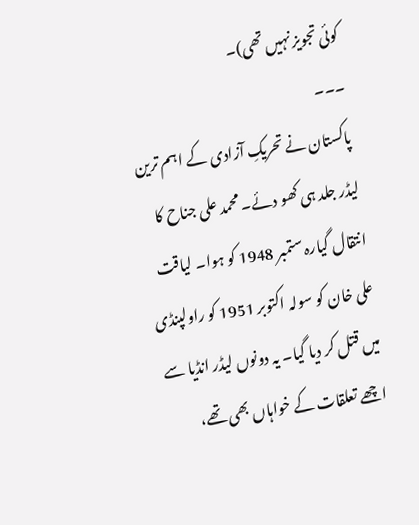کوئی تجویز نہیں تھی)۔
۔۔۔
پاکستان نے تحریکِ آزادی کے اہم ترین لیڈر جلد ہی کھو دئے۔ محمد علی جناح کا انتقال گیارہ ستمبر 1948 کو ہوا۔ لیاقت علی خان کو سولہ اکتوبر 1951 کو راولپنڈی میں قتل کر دیا گیا۔ یہ دونوں لیڈر انڈیا سے اچھے تعلقات کے خواہاں بھی تھے،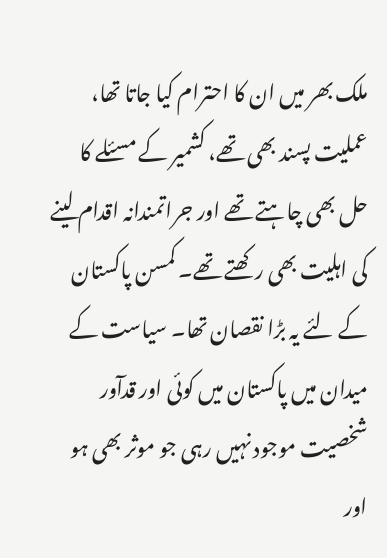ملک بھر میں ان کا احترام کیا جاتا تھا، عملیت پسند بھی تھے، کشمیر کے مسئلے کا حل بھی چاہتے تھے اور جراتمندانہ اقدام لینے کی اہلیت بھی رکھتے تھے۔ کمسن پاکستان کے لئے یہ بڑا نقصان تھا۔ سیاست کے میدان میں پاکستان میں کوئی اور قدآور شخصیت موجود نہیں رہی جو موثر بھی ہو اور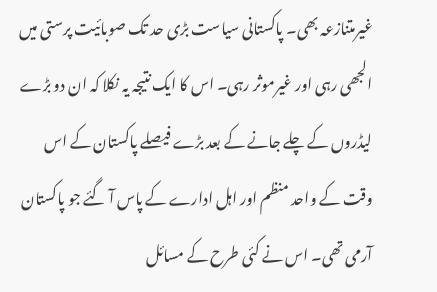غیرمتنازعہ بھی۔ پاکستانی سیاست بڑی حد تک صوبائیت پرستی میں الجھی رہی اور غیرموثر رہی۔ اس کا ایک نتیجہ یہ نکلا کہ ان دو بڑے لیڈروں کے چلے جانے کے بعد بڑے فیصلے پاکستان کے اس وقت کے واحد منظم اور اہل ادارے کے پاس آ گئے جو پاکستان آرمی تھی۔ اس نے کئی طرح کے مسائل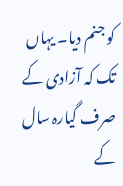کو جنم دیا۔ یہاں تک کہ آزادی کے صرف گیارہ سال کے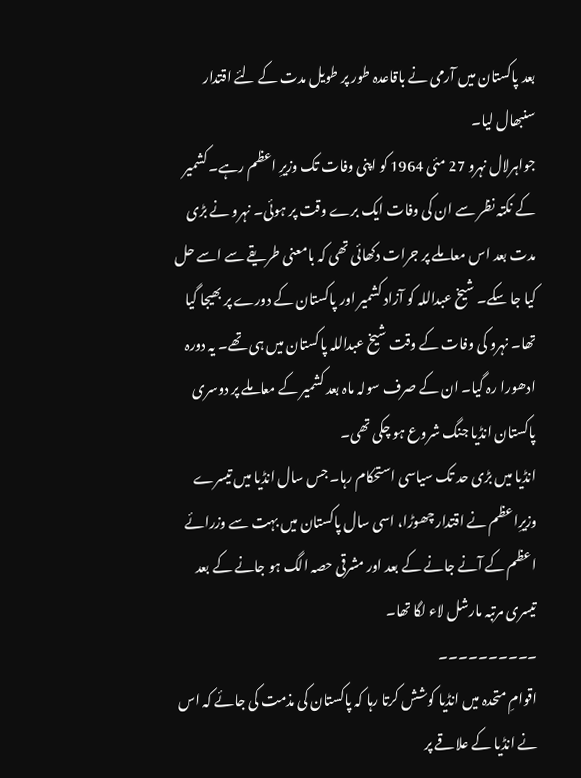بعد پاکستان میں آرمی نے باقاعدہ طور پر طویل مدت کے لئے اقتدار سنبھال لیا۔
جواہرلال نہرو 27 مئی 1964 کو اپنی وفات تک وزیرِ اعظم رہے۔ کشمیر کے نکتہ نظر سے ان کی وفات ایک برے وقت پر ہوئی۔ نہرو نے بڑی مدت بعد اس معاملے پر جرات دکھائی تھی کہ بامعنی طریقے سے اسے حل کیا جا سکے۔ شیخ عبداللہ کو آزاد کشمیر اور پاکستان کے دورے پر بھیجا گیا تھا۔ نہرو کی وفات کے وقت شیخ عبداللہ پاکستان میں ہی تھے۔ یہ دورہ ادھورا رہ گیا۔ ان کے صرف سولہ ماہ بعد کشمیر کے معاملے پر دوسری پاکستان انڈیا جنگ شروع ہو چکی تھی۔
انڈیا میں بڑی حد تک سیاسی استحکام رہا۔ جس سال انڈیا میں تیسرے وزیرِاعظم نے اقتدار چھوڑا، اسی سال پاکستان میں بہت سے وزرائے اعظم کے آنے جانے کے بعد اور مشرقی حصہ الگ ہو جانے کے بعد تیسری مرتبہ مارشل لاء لگا تھا۔
۔۔۔۔۔۔۔۔۔۔
اقوامِ متحدہ میں انڈیا کوشش کرتا رہا کہ پاکستان کی مذمت کی جائے کہ اس نے انڈیا کے علاقے پر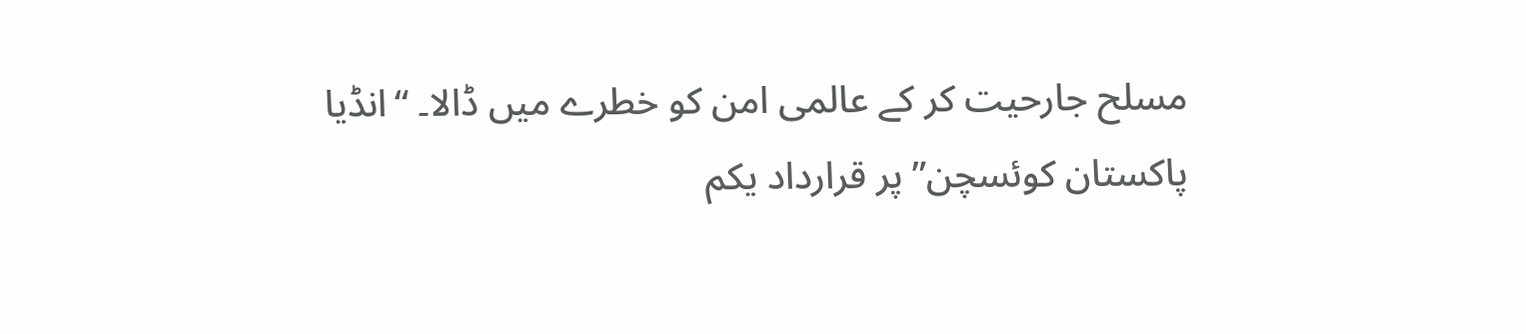مسلح جارحیت کر کے عالمی امن کو خطرے میں ڈالا۔ “انڈیا پاکستان کوئسچن” پر قرارداد یکم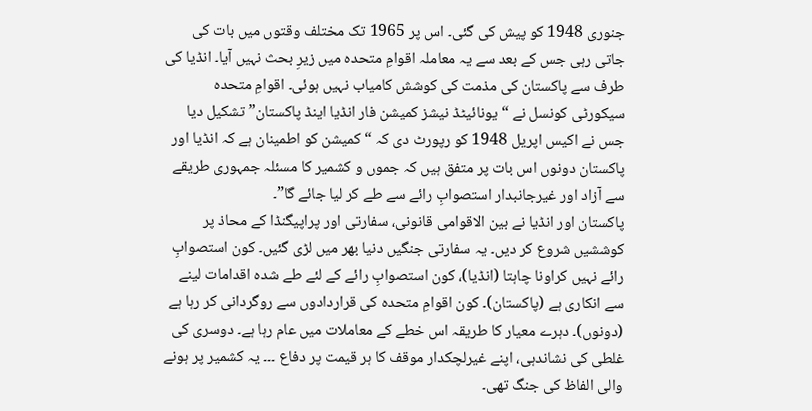جنوری 1948 کو پیش کی گئی۔ اس پر 1965 تک مختلف وقتوں میں بات کی جاتی رہی جس کے بعد سے یہ معاملہ اقوامِ متحدہ میں زیرِ بحث نہیں آیا۔ انڈیا کی طرف سے پاکستان کی مذمت کی کوشش کامیاب نہیں ہوئی۔ اقوامِ متحدہ سیکورٹی کونسل نے “یونائیٹڈ نیشز کمیشن فار انڈیا اینڈ پاکستان” تشکیل دیا جس نے اکیس اپریل 1948 کو رپورٹ دی کہ “کمیشن کو اطمینان ہے کہ انڈیا اور پاکستان دونوں اس بات پر متفق ہیں کہ جموں و کشمیر کا مسئلہ جمہوری طریقے سے آزاد اور غیرجانبدار استصوابِ رائے سے طے کر لیا جائے گا”۔
پاکستان اور انڈیا نے بین الاقوامی قانونی، سفارتی اور پراپیگنڈا کے محاذ پر کوششیں شروع کر دیں۔ یہ سفارتی جنگیں دنیا بھر میں لڑی گئیں۔ کون استصوابِ رائے نہیں کراونا چاہتا (انڈیا)، کون استصوابِ رائے کے لئے طے شدہ اقدامات لینے سے انکاری ہے (پاکستان)۔ کون اقوامِ متحدہ کی قراردادوں سے روگردانی کر رہا ہے (دونوں)۔ دہرے معیار کا طریقہ اس خطے کے معاملات میں عام رہا ہے۔ دوسری کی غلطی کی نشاندہی، اپنے غیرلچکدار موقف کا ہر قیمت پر دفاع ۔۔۔ یہ کشمیر پر ہونے والی الفاظ کی جنگ تھی۔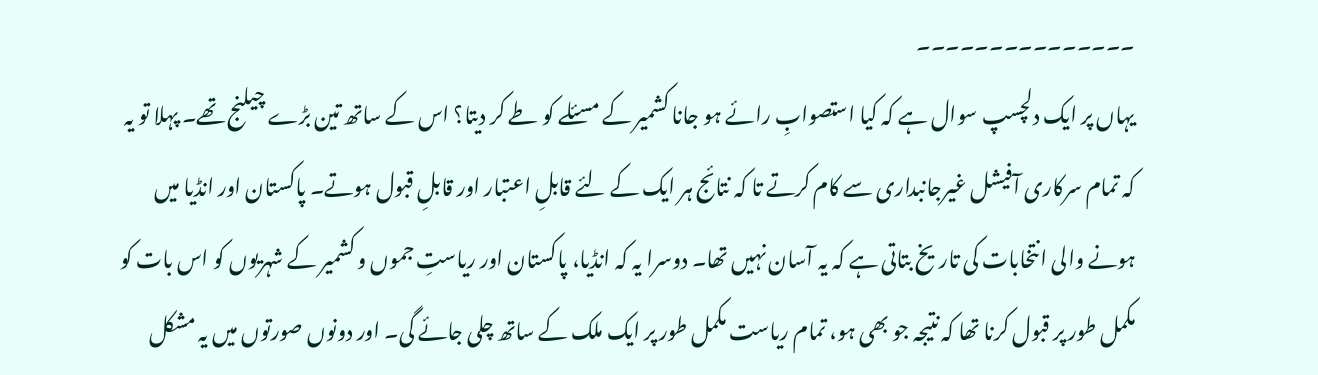۔۔۔۔۔۔۔۔۔۔۔۔۔۔۔
یہاں پر ایک دلچسپ سوال ہے کہ کیا استصوابِ رائے ہو جانا کشمیر کے مسئلے کو طے کر دیتا؟ اس کے ساتھ تین بڑے چیلنج تھے۔ پہلا تو یہ کہ تمام سرکاری آفیشل غیرجانبداری سے کام کرتے تا کہ نتائج ہر ایک کے لئے قابلِ اعتبار اور قابلِ قبول ہوتے۔ پاکستان اور انڈیا میں ہونے والی انتخابات کی تاریخ بتاتی ہے کہ یہ آسان نہیں تھا۔ دوسرا یہ کہ انڈیا، پاکستان اور ریاستِ جموں و کشمیر کے شہریوں کو اس بات کو مکمل طور پر قبول کرنا تھا کہ نتیجہ جو بھی ہو، تمام ریاست مکمل طور پر ایک ملک کے ساتھ چلی جائے گی۔ اور دونوں صورتوں میں یہ مشکل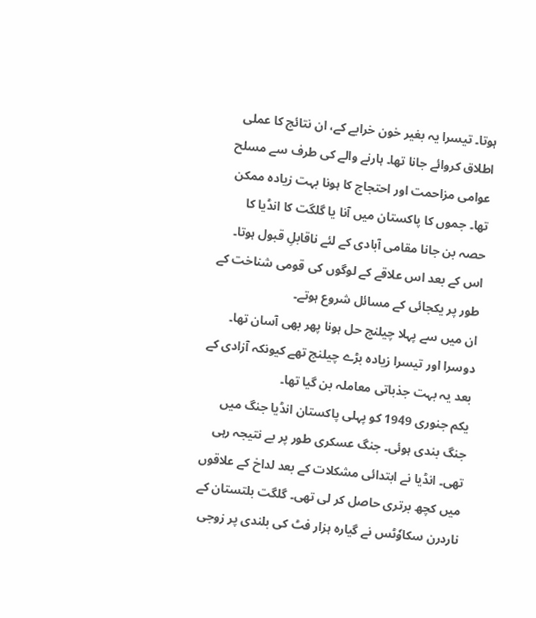ہوتا۔ تیسرا یہ بغیر خون خرابے کے، ان نتائج کا عملی اطلاق کروائے جانا تھا۔ ہارنے والے کی طرف سے مسلح عوامی مزاحمت اور احتجاج کا ہونا بہت زیادہ ممکن تھا۔ جموں کا پاکستان میں آنا یا گلگت کا انڈیا کا حصہ بن جانا مقامی آبادی کے لئے ناقابلِ قبول ہوتا۔ اس کے بعد اس علاقے کے لوگوں کی قومی شناخت کے طور پر یکجائی کے مسائل شروع ہوتے۔
ان میں سے پہلا چیلنج حل ہونا پھر بھی آسان تھا۔ دوسرا اور تیسرا زیادہ بڑے چیلنج تھے کیونکہ آزادی کے بعد یہ بہت جذباتی معاملہ بن گیا تھا۔
یکم جنوری 1949 کو پہلی پاکستان انڈیا جنگ میں جنگ بندی ہوئی۔ جنگ عسکری طور پر بے نتیجہ رہی تھی۔ انڈیا نے ابتدائی مشکلات کے بعد لداخ کے علاقوں میں کچھ برتری حاصل کر لی تھی۔ گلگت بلتستان کے ناردرن سکاوٗٹس نے گیارہ ہزار فٹ کی بلندی پر زوجی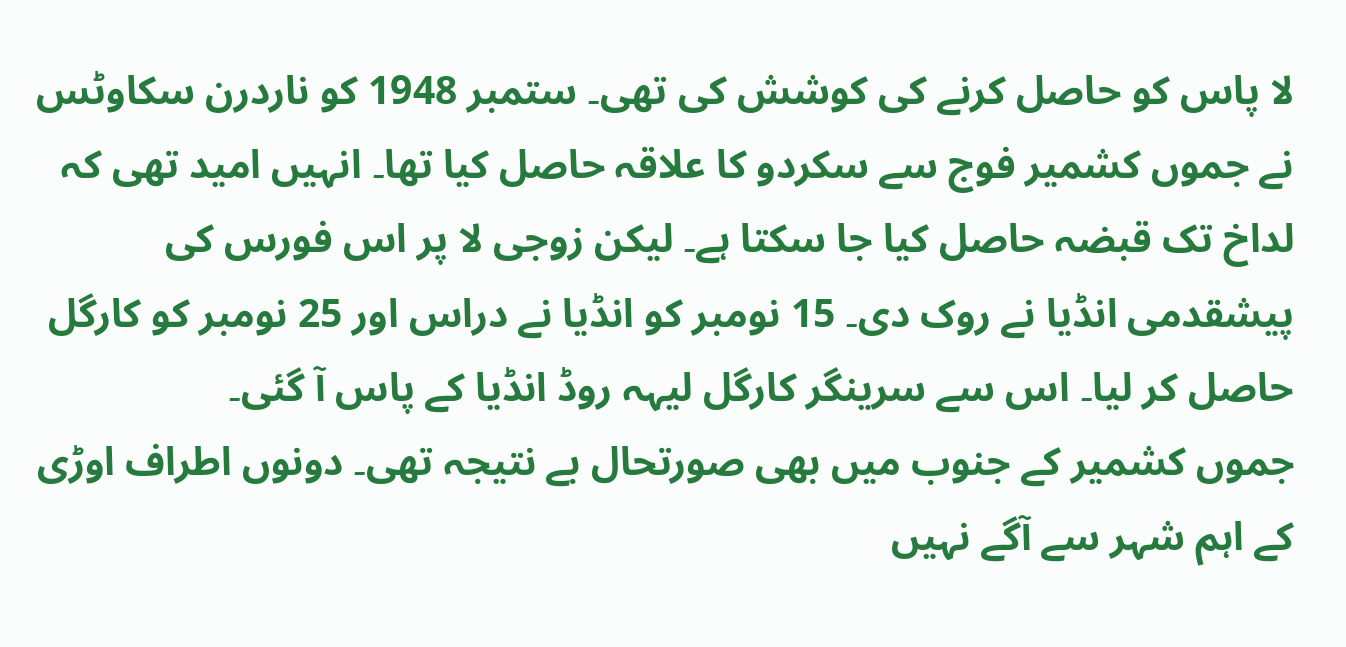لا پاس کو حاصل کرنے کی کوشش کی تھی۔ ستمبر 1948 کو ناردرن سکاوٹس نے جموں کشمیر فوج سے سکردو کا علاقہ حاصل کیا تھا۔ انہیں امید تھی کہ لداخ تک قبضہ حاصل کیا جا سکتا ہے۔ لیکن زوجی لا پر اس فورس کی پیشقدمی انڈیا نے روک دی۔ 15 نومبر کو انڈیا نے دراس اور 25 نومبر کو کارگل حاصل کر لیا۔ اس سے سرینگر کارگل لیہہ روڈ انڈیا کے پاس آ گئی۔
جموں کشمیر کے جنوب میں بھی صورتحال بے نتیجہ تھی۔ دونوں اطراف اوڑی کے اہم شہر سے آگے نہیں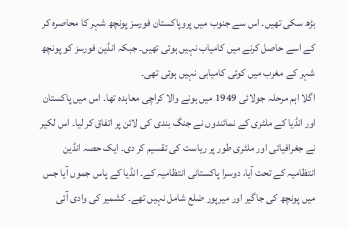بڑھ سکی تھیں۔ اس سے جنوب میں پروپاکستان فورسز پونچھ شہر کا محاصرہ کر کے اسے حاصل کرنے میں کامیاب نہیں ہوئی تھیں۔ جبکہ انڈین فورسز کو پونچھ شہر کے مغرب میں کوئی کامیابی نہیں ہوئی تھی۔
اگلا اہم مرحلہ جولائی 1949 میں ہونے والا کراچی معاہدہ تھا۔ اس میں پاکستان اور انڈیا کے ملٹری کے نمائندوں نے جنگ بندی کی لائن پر اتفاق کر لیا۔ اس لکیر نے جغرافیائی اور ملٹری طور پر ریاست کی تقسیم کر دی۔ ایک حصہ انڈین انتظامیہ کے تحت آیا، دوسرا پاکستانی انتظامیہ کے۔ انڈیا کے پاس جموں آیا جس میں پونچھ کی جاگیر اور میرپور ضلع شامل نہیں تھے۔ کشمیر کی وادی آئی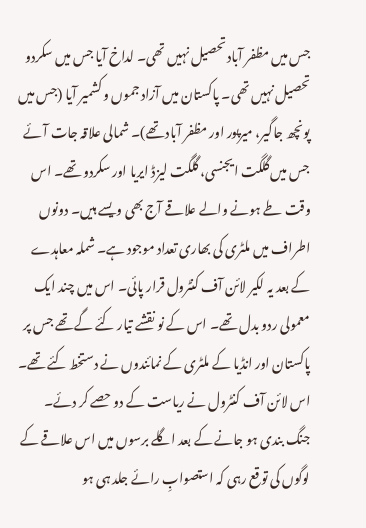جس میں مظفر آباد تحصیل نہیں تھی۔ لداخ آیا جس میں سکردو تحصیل نہیں تھی۔ پاکستان میں آزاد جموں و کشمیر آیا (جس میں پونچھ جاگیر، میرپور اور مظفر آباد تھے)۔ شمالی علاقہ جات آئے جس میں گلگت ایجنسی، گلگت لیزڈ ایریا اور سکردو تھے۔ اس وقت طے ہونے والے علاقے آج بھی ویسے ہیں۔ دونوں اطراف میں ملٹری کی بھاری تعداد موجود ہے۔ شملہ معاہدے کے بعد یہ لکیر لائن آف کنٹرول قرار پائی۔ اس میں چند ایک معمولی ردو بدل تھے۔ اس کے نو نقشے تیار کئے گے تھے جس پر پاکستان اور انڈیا کے ملٹری کے نمائندوں نے دستخط کئے تھے۔ اس لائن آف کنٹرول نے ریاست کے دو حصے کر دئے۔
جنگ بندی ہو جانے کے بعد اگلے برسوں میں اس علاقے کے لوگوں کی توقع رہی کہ استصوابِ رائے جلد ہی ہو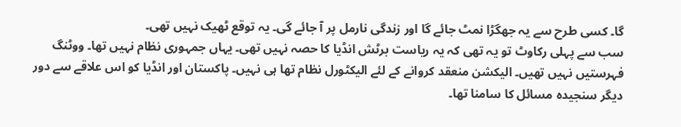گا۔ کسی طرح سے یہ جھگڑا نمٹ جائے گا اور زندگی نارمل پر آ جائے گی۔ یہ توقع ٹھیک نہیں تھی۔
سب سے پہلی رکاوٹ تو یہ تھی کہ یہ ریاست برٹش انڈیا کا حصہ نہیں تھی۔ یہاں جمہوری نظام نہیں تھا۔ ووٹنگ فہرستیں نہیں تھیں۔ الیکشن منعقد کروانے کے لئے الیکٹورل نظام تھا ہی نہیں۔ پاکستان اور انڈیا کو اس علاقے سے دور دیگر سنجیدہ مسائل کا سامنا تھا۔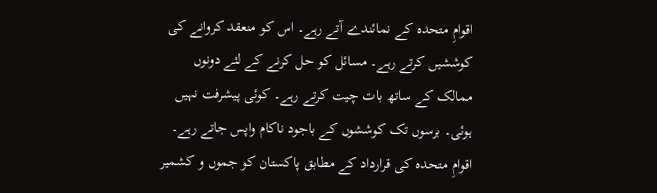اقوامِ متحدہ کے نمائندے آتے رہے۔ اس کو منعقد کروانے کی کوششیں کرتے رہے۔ مسائل کو حل کرنے کے لئے دونوں ممالک کے ساتھ بات چیت کرتے رہے۔ کوئی پیشرفت نہیں ہوئی۔ برسوں تک کوششوں کے باجود ناکام واپس جاتے رہے۔
اقوامِ متحدہ کی قرارداد کے مطابق پاکستان کو جموں و کشمیر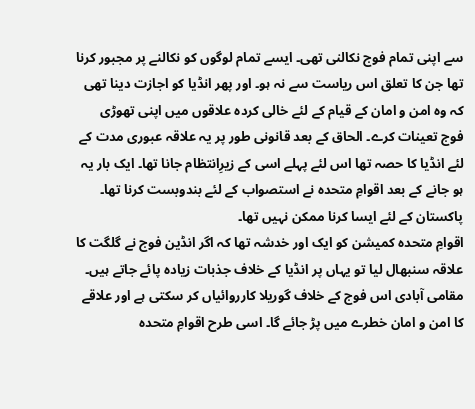سے اپنی تمام فوج نکالنی تھی۔ ایسے تمام لوگوں کو نکالنے پر مجبور کرنا تھا جن کا تعلق اس ریاست سے نہ ہو۔ اور پھر انڈیا کو اجازت دینا تھی کہ وہ امن و امان کے قیام کے لئے خالی کردہ علاقوں میں اپنی تھوڑی فوج تعینات کرے۔ الحاق کے بعد قانونی طور پر یہ علاقہ عبوری مدت کے لئے انڈیا کا حصہ تھا اس لئے پہلے اسی کے زیرِانتظام جانا تھا۔ ایک بار یہ ہو جانے کے بعد اقوامِ متحدہ نے استصواب کے لئے بندوبست کرنا تھا۔ پاکستان کے لئے ایسا کرنا ممکن نہیں تھا۔
اقوامِ متحدہ کمیشن کو ایک اور خدشہ تھا کہ اگر انڈین فوج نے گلگت کا علاقہ سنبھال لیا تو یہاں پر انڈیا کے خلاف جذبات زیادہ پائے جاتے ہیں۔ مقامی آبادی اس فوج کے خلاف گوریلا کارروائیاں کر سکتی ہے اور علاقے کا امن و امان خطرے میں پڑ جائے گا۔ اسی طرح اقوامِ متحدہ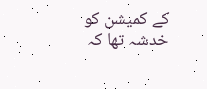کے کمیشن کو خدشہ تھا کہ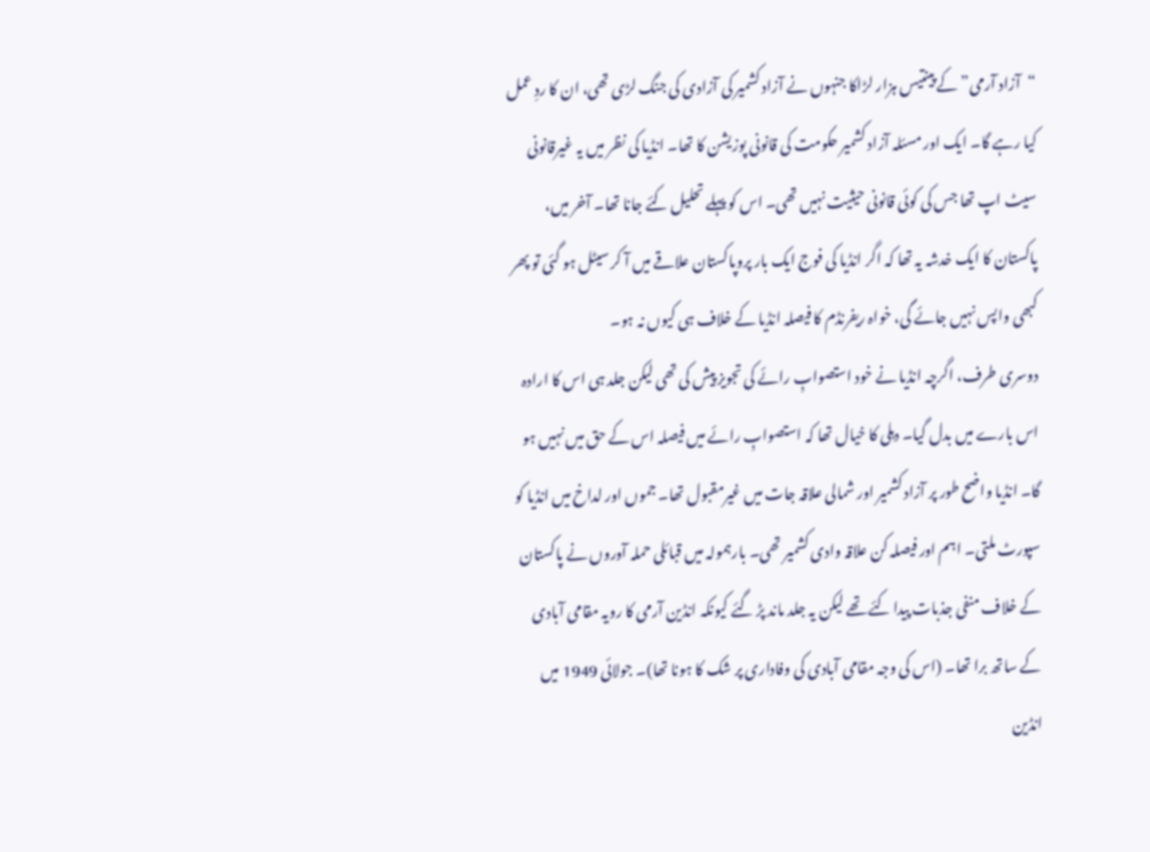“آزاد آرمی” کے پینتیس ہزار لڑاکا جنہوں نے آزاد کشمیر کی آزادی کی جنگ لڑی تھی، ان کا ردِ عمل کیا رہے گا۔ ایک اور مسئلہ آزاد کشمیر حکومت کی قانونی پوزیشن کا تھا۔ انڈیا کی نظر میں یہ غیرقانونی سیٹ اپ تھا جس کی کوئی قانونی حیثیت نہیں تھی۔ اس کو پہلے تحلیل کئے جانا تھا۔ آخر میں، پاکستان کا ایک خدشہ یہ تھا کہ اگر انڈیا کی فوج ایک بار پروپاکستان علاقے میں آ کر سیٹل ہو گئی تو پھر کبھی واپس نہیں جائے گی، خواہ ریفرنڈم کا فیصلہ انڈیا کے خلاف ہی کیوں نہ ہو۔
دوسری طرف، اگرچہ انڈیا نے خود استصوابِ رائے کی تجویز پیش کی تھی لیکن جلد ہی اس کا ارادہ اس بارے میں بدل گیا۔ دہلی کا خیال تھا کہ استصوابِ رائے میں فیصلہ اس کے حق میں نہیں ہو گا۔ انڈیا واضح طور پر آزاد کشمیر اور شمالی علاقہ جات میں غیرمقبول تھا۔ جموں اور لداخ میں انڈیا کو سپورٹ ملتی۔ اہم اور فیصلہ کن علاقہ وادی کشمیر تھی۔ بارہمولہ میں قبائلی حملہ آوروں نے پاکستان کے خلاف منفی جذبات پیدا کئے تھے لیکن یہ جلد ماند پڑ گئے کیونکہ انڈین آرمی کا رویہ مقامی آبادی کے ساتھ برا تھا۔ (اس کی وجہ مقامی آبادی کی وفاداری پر شک کا ہونا تھا)۔ جولائی 1949 میں انڈین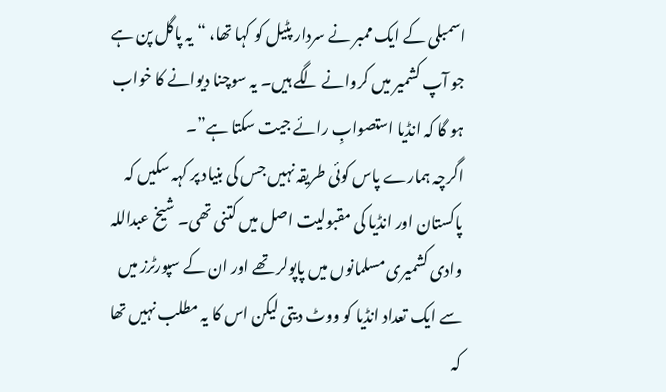اسمبلی کے ایک ممبر نے سردار پٹیل کو کہا تھا، “یہ پاگل پن ہے جو آپ کشمیر میں کروانے لگے ہیں۔ یہ سوچنا دیوانے کا خواب ہو گا کہ انڈیا استصوابِ رائے جیت سکتا ہے”۔
اگرچہ ہمارے پاس کوئی طریقہ نہیں جس کی بنیاد پر کہہ سکیں کہ پاکستان اور انڈیا کی مقبولیت اصل میں کتنی تھی۔ شیخ عبداللہ وادی کشمیری مسلمانوں میں پاپولر تھے اور ان کے سپورٹرز میں سے ایک تعداد انڈیا کو ووٹ دیتی لیکن اس کا یہ مطلب نہیں تھا کہ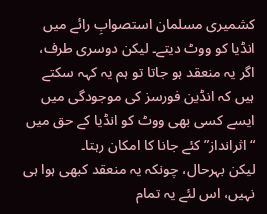کشمیری مسلمان استصوابِ رائے میں انڈیا کو ووٹ دیتے۔ لیکن دوسری طرف، اگر یہ منعقد ہو جاتا تو ہم یہ کہہ سکتے ہیں کہ انڈین فورسز کی موجودگی میں ایسے کسی بھی ووٹ کو انڈیا کے حق میں “اثرانداز” کئے جانا کا امکان رہتا۔
لیکن بہرحال، چونکہ یہ منعقد کبھی ہوا ہی نہیں، اس لئے یہ تمام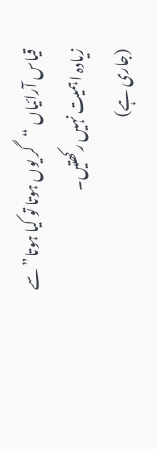قیاس آرائیاں “گر یوں ہوتا تو کیا ہوتا” سے زیادہ اہمیت نہیں رکھتیں۔
(جاری ہے)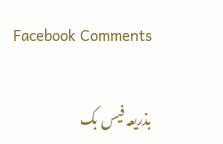Facebook Comments

بذریعہ فیس بک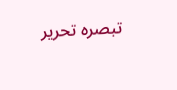تبصرہ تحریر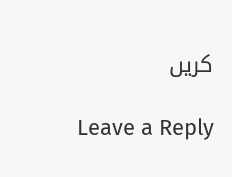کریں

Leave a Reply